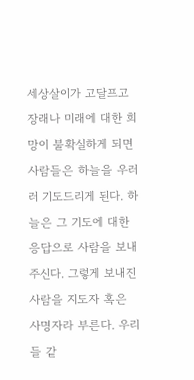세상살이가 고달프고 장래나 미래에 대한 희망이 불확실하게 되면 사람들은 하늘을 우러러 기도드리게 된다. 하늘은 그 기도에 대한 응답으로 사람을 보내 주신다. 그렇게 보내진 사람을 지도자 혹은 사명자라 부른다. 우리들 같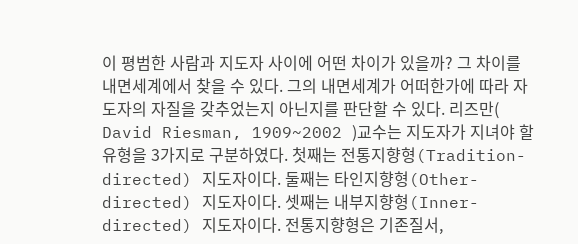이 평범한 사람과 지도자 사이에 어떤 차이가 있을까? 그 차이를 내면세계에서 찾을 수 있다. 그의 내면세계가 어떠한가에 따라 자도자의 자질을 갖추었는지 아닌지를 판단할 수 있다. 리즈만( David Riesman, 1909~2002 )교수는 지도자가 지녀야 할 유형을 3가지로 구분하였다. 첫째는 전통지향형(Tradition-directed) 지도자이다. 둘째는 타인지향형(Other-directed) 지도자이다. 셋째는 내부지향형(Inner-directed) 지도자이다. 전통지향형은 기존질서,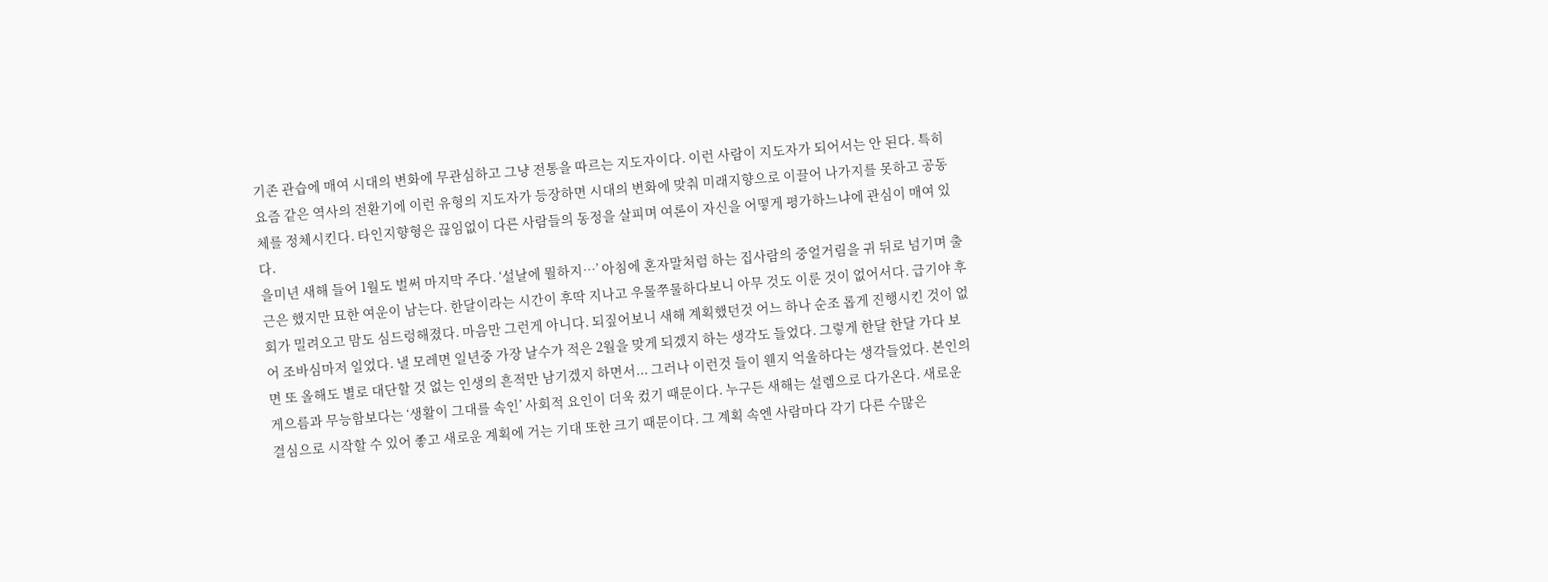기존 관습에 매여 시대의 변화에 무관심하고 그냥 전통을 따르는 지도자이다. 이런 사람이 지도자가 되어서는 안 된다. 특히 요즘 같은 역사의 전환기에 이런 유형의 지도자가 등장하면 시대의 변화에 맞춰 미래지향으로 이끌어 나가지를 못하고 공동체를 정체시킨다. 타인지향형은 끊임없이 다른 사람들의 동정을 살피며 여론이 자신을 어떻게 평가하느냐에 관심이 매여 있다.
을미년 새해 들어 1월도 벌써 마지막 주다. ‘설날에 뭘하지…’ 아침에 혼자말처럼 하는 집사람의 중얼거림을 귀 뒤로 넘기며 출근은 했지만 묘한 여운이 남는다. 한달이라는 시간이 후딱 지나고 우물쭈물하다보니 아무 것도 이룬 것이 없어서다. 급기야 후회가 밀려오고 맘도 심드렁해졌다. 마음만 그런게 아니다. 되짚어보니 새해 계획했던것 어느 하나 순조 롭게 진행시킨 것이 없어 조바심마저 일었다. 낼 모레면 일년중 가장 날수가 적은 2월을 맞게 되겠지 하는 생각도 들었다. 그렇게 한달 한달 가다 보면 또 올해도 별로 대단할 것 없는 인생의 흔적만 남기겠지 하면서... 그러나 이런것 들이 웬지 억울하다는 생각들었다. 본인의 게으름과 무능함보다는 ‘생활이 그대를 속인’ 사회적 요인이 더욱 컸기 때문이다. 누구든 새해는 설렘으로 다가온다. 새로운 결심으로 시작할 수 있어 좋고 새로운 계획에 거는 기대 또한 크기 때문이다. 그 계획 속엔 사람마다 각기 다른 수많은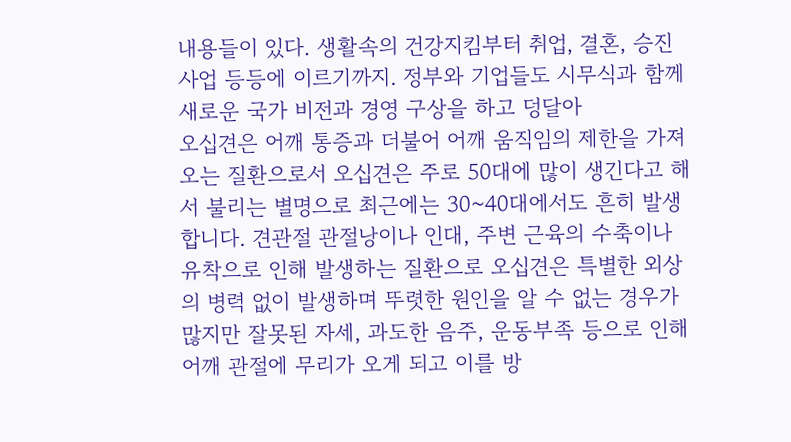내용들이 있다. 생활속의 건강지킴부터 취업, 결혼, 승진 사업 등등에 이르기까지. 정부와 기업들도 시무식과 함께 새로운 국가 비전과 경영 구상을 하고 덩달아
오십견은 어깨 통증과 더불어 어깨 움직임의 제한을 가져오는 질환으로서 오십견은 주로 50대에 많이 생긴다고 해서 불리는 별명으로 최근에는 30~40대에서도 흔히 발생합니다. 견관절 관절낭이나 인대, 주변 근육의 수축이나 유착으로 인해 발생하는 질환으로 오십견은 특별한 외상의 병력 없이 발생하며 뚜렷한 원인을 알 수 없는 경우가 많지만 잘못된 자세, 과도한 음주, 운동부족 등으로 인해 어깨 관절에 무리가 오게 되고 이를 방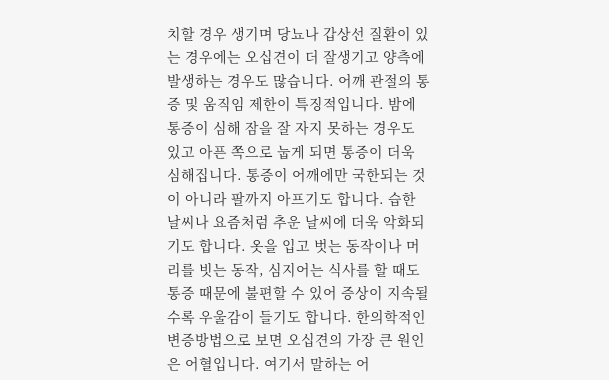치할 경우 생기며 당뇨나 갑상선 질환이 있는 경우에는 오십견이 더 잘생기고 양측에 발생하는 경우도 많습니다. 어깨 관절의 통증 및 움직임 제한이 특징적입니다. 밤에 통증이 심해 잠을 잘 자지 못하는 경우도 있고 아픈 쪽으로 눕게 되면 통증이 더욱 심해집니다. 통증이 어깨에만 국한되는 것이 아니라 팔까지 아프기도 합니다. 습한 날씨나 요즘처럼 추운 날씨에 더욱 악화되기도 합니다. 옷을 입고 벗는 동작이나 머리를 빗는 동작, 심지어는 식사를 할 때도 통증 때문에 불편할 수 있어 증상이 지속될수록 우울감이 들기도 합니다. 한의학적인 변증방법으로 보면 오십견의 가장 큰 원인은 어혈입니다. 여기서 말하는 어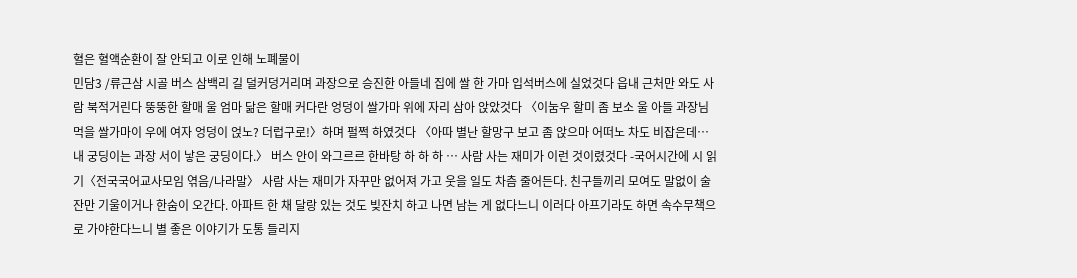혈은 혈액순환이 잘 안되고 이로 인해 노폐물이
민담3 /류근삼 시골 버스 삼백리 길 덜커덩거리며 과장으로 승진한 아들네 집에 쌀 한 가마 입석버스에 실었것다 읍내 근처만 와도 사람 북적거린다 뚱뚱한 할매 울 엄마 닮은 할매 커다란 엉덩이 쌀가마 위에 자리 삼아 앉았것다 〈이눔우 할미 좀 보소 울 아들 과장님 먹을 쌀가마이 우에 여자 엉덩이 얹노? 더럽구로!〉하며 펄쩍 하였것다 〈아따 별난 할망구 보고 좀 앉으마 어떠노 차도 비잡은데… 내 궁딩이는 과장 서이 낳은 궁딩이다.〉 버스 안이 와그르르 한바탕 하 하 하 … 사람 사는 재미가 이런 것이렸것다 -국어시간에 시 읽기〈전국국어교사모임 엮음/나라말〉 사람 사는 재미가 자꾸만 없어져 가고 웃을 일도 차츰 줄어든다. 친구들끼리 모여도 말없이 술잔만 기울이거나 한숨이 오간다. 아파트 한 채 달랑 있는 것도 빚잔치 하고 나면 남는 게 없다느니 이러다 아프기라도 하면 속수무책으로 가야한다느니 별 좋은 이야기가 도통 들리지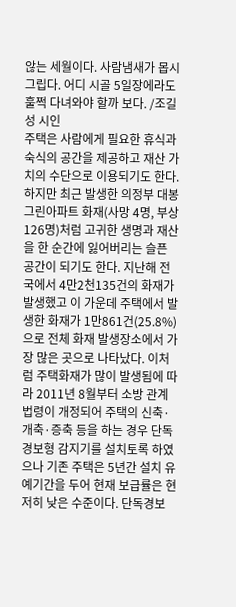않는 세월이다. 사람냄새가 몹시 그립다. 어디 시골 5일장에라도 훌쩍 다녀와야 할까 보다. /조길성 시인
주택은 사람에게 필요한 휴식과 숙식의 공간을 제공하고 재산 가치의 수단으로 이용되기도 한다. 하지만 최근 발생한 의정부 대봉그린아파트 화재(사망 4명, 부상 126명)처럼 고귀한 생명과 재산을 한 순간에 잃어버리는 슬픈 공간이 되기도 한다. 지난해 전국에서 4만2천135건의 화재가 발생했고 이 가운데 주택에서 발생한 화재가 1만861건(25.8%)으로 전체 화재 발생장소에서 가장 많은 곳으로 나타났다. 이처럼 주택화재가 많이 발생됨에 따라 2011년 8월부터 소방 관계법령이 개정되어 주택의 신축·개축·증축 등을 하는 경우 단독경보형 감지기를 설치토록 하였으나 기존 주택은 5년간 설치 유예기간을 두어 현재 보급률은 현저히 낮은 수준이다. 단독경보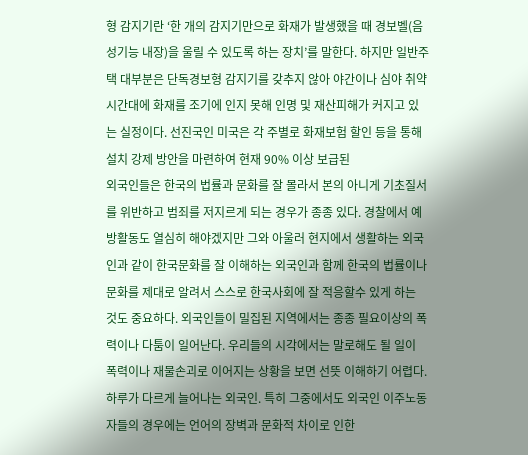형 감지기란 ‘한 개의 감지기만으로 화재가 발생했을 때 경보벨(음성기능 내장)을 울릴 수 있도록 하는 장치’를 말한다. 하지만 일반주택 대부분은 단독경보형 감지기를 갖추지 않아 야간이나 심야 취약시간대에 화재를 조기에 인지 못해 인명 및 재산피해가 커지고 있는 실정이다. 선진국인 미국은 각 주별로 화재보험 할인 등을 통해 설치 강제 방안을 마련하여 현재 90% 이상 보급된
외국인들은 한국의 법률과 문화를 잘 몰라서 본의 아니게 기초질서를 위반하고 범죄를 저지르게 되는 경우가 종종 있다. 경찰에서 예방활동도 열심히 해야겠지만 그와 아울러 현지에서 생활하는 외국인과 같이 한국문화를 잘 이해하는 외국인과 함께 한국의 법률이나 문화를 제대로 알려서 스스로 한국사회에 잘 적응할수 있게 하는 것도 중요하다. 외국인들이 밀집된 지역에서는 종종 필요이상의 폭력이나 다툼이 일어난다. 우리들의 시각에서는 말로해도 될 일이 폭력이나 재물손괴로 이어지는 상황을 보면 선뜻 이해하기 어렵다. 하루가 다르게 늘어나는 외국인. 특히 그중에서도 외국인 이주노동자들의 경우에는 언어의 장벽과 문화적 차이로 인한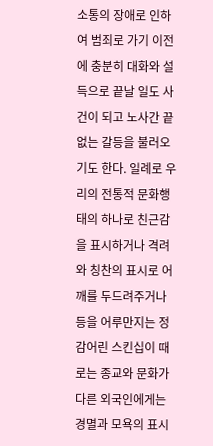소통의 장애로 인하여 범죄로 가기 이전에 충분히 대화와 설득으로 끝날 일도 사건이 되고 노사간 끝없는 갈등을 불러오기도 한다. 일례로 우리의 전통적 문화행태의 하나로 친근감을 표시하거나 격려와 칭찬의 표시로 어깨를 두드려주거나 등을 어루만지는 정감어린 스킨십이 때로는 종교와 문화가 다른 외국인에게는 경멸과 모욕의 표시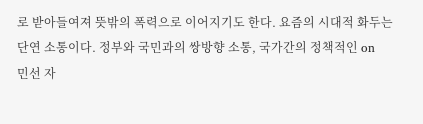로 받아들여져 뜻밖의 폭력으로 이어지기도 한다. 요즘의 시대적 화두는 단연 소통이다. 정부와 국민과의 쌍방향 소통, 국가간의 정책적인 on
민선 자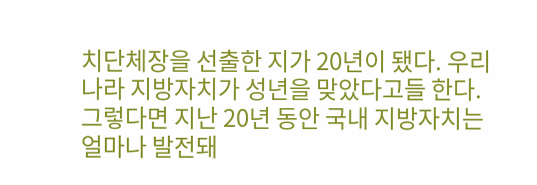치단체장을 선출한 지가 20년이 됐다. 우리나라 지방자치가 성년을 맞았다고들 한다. 그렇다면 지난 20년 동안 국내 지방자치는 얼마나 발전돼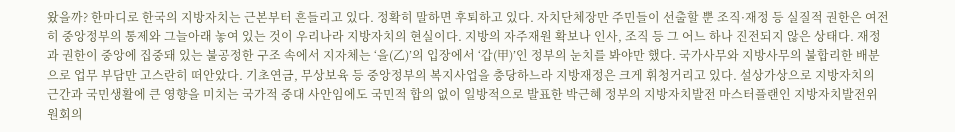왔을까? 한마디로 한국의 지방자치는 근본부터 흔들리고 있다. 정확히 말하면 후퇴하고 있다. 자치단체장만 주민들이 선출할 뿐 조직·재정 등 실질적 권한은 여전히 중앙정부의 통제와 그늘아래 놓여 있는 것이 우리나라 지방자치의 현실이다. 지방의 자주재원 확보나 인사, 조직 등 그 어느 하나 진전되지 않은 상태다. 재정과 권한이 중앙에 집중돼 있는 불공정한 구조 속에서 지자체는 ‘을(乙)’의 입장에서 ‘갑(甲)’인 정부의 눈치를 봐야만 했다. 국가사무와 지방사무의 불합리한 배분으로 업무 부담만 고스란히 떠안았다. 기초연금, 무상보육 등 중앙정부의 복지사업을 충당하느라 지방재정은 크게 휘청거리고 있다. 설상가상으로 지방자치의 근간과 국민생활에 큰 영향을 미치는 국가적 중대 사안임에도 국민적 합의 없이 일방적으로 발표한 박근혜 정부의 지방자치발전 마스터플랜인 지방자치발전위원회의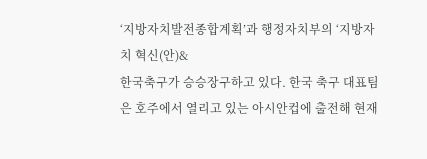‘지방자치발전종합계획’과 행정자치부의 ‘지방자치 혁신(안)&
한국축구가 승승장구하고 있다. 한국 축구 대표팀은 호주에서 열리고 있는 아시안컵에 출전해 현재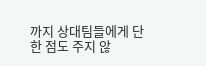까지 상대팀들에게 단 한 점도 주지 않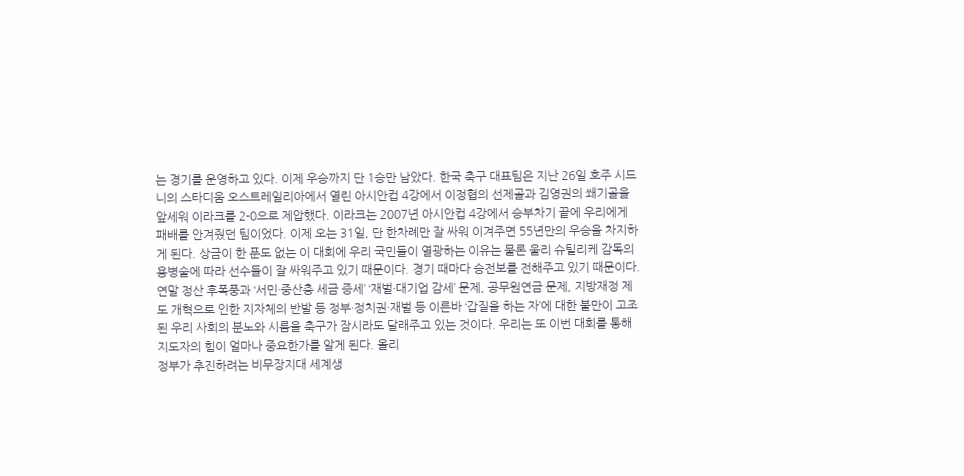는 경기를 운영하고 있다. 이제 우승까지 단 1승만 남았다. 한국 축구 대표팀은 지난 26일 호주 시드니의 스타디움 오스트레일리아에서 열린 아시안컵 4강에서 이정협의 선제골과 김영권의 쐐기골을 앞세워 이라크를 2-0으로 제압했다. 이라크는 2007년 아시안컵 4강에서 승부차기 끝에 우리에게 패배를 안겨줬던 팀이었다. 이제 오는 31일, 단 한차례만 잘 싸워 이겨주면 55년만의 우승을 차지하게 된다. 상금이 한 푼도 없는 이 대회에 우리 국민들이 열광하는 이유는 물론 울리 슈틸리케 감독의 용병술에 따라 선수들이 잘 싸워주고 있기 때문이다. 경기 때마다 승전보를 전해주고 있기 때문이다. 연말 정산 후폭풍과 ‘서민·중산층 세금 증세’ ‘재벌·대기업 감세’ 문제, 공무원연금 문제, 지방재정 제도 개혁으로 인한 지자체의 반발 등 정부·정치권·재벌 등 이른바 ‘갑질을 하는 자’에 대한 불만이 고조된 우리 사회의 분노와 시름을 축구가 잠시라도 달래주고 있는 것이다. 우리는 또 이번 대회를 통해 지도자의 힘이 얼마나 중요한가를 알게 된다. 올리
정부가 추진하려는 비무장지대 세계생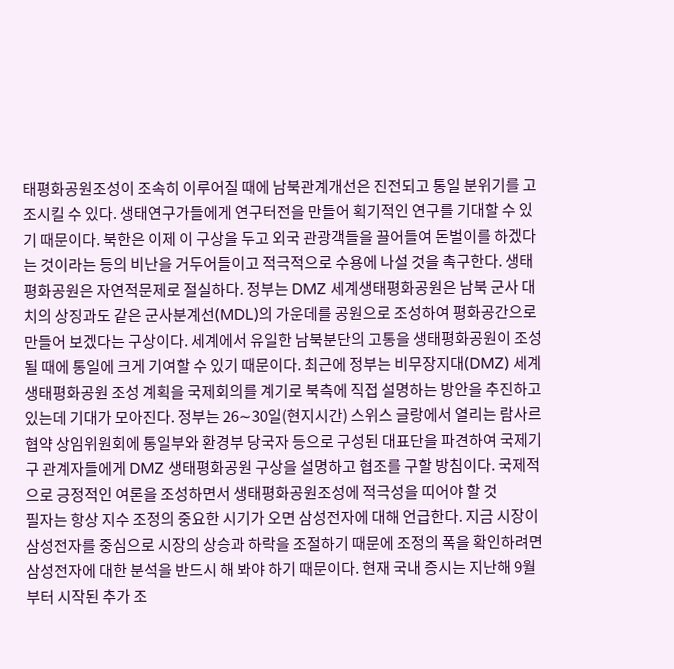태평화공원조성이 조속히 이루어질 때에 남북관계개선은 진전되고 통일 분위기를 고조시킬 수 있다. 생태연구가들에게 연구터전을 만들어 획기적인 연구를 기대할 수 있기 때문이다. 북한은 이제 이 구상을 두고 외국 관광객들을 끌어들여 돈벌이를 하겠다는 것이라는 등의 비난을 거두어들이고 적극적으로 수용에 나설 것을 촉구한다. 생태평화공원은 자연적문제로 절실하다. 정부는 DMZ 세계생태평화공원은 남북 군사 대치의 상징과도 같은 군사분계선(MDL)의 가운데를 공원으로 조성하여 평화공간으로 만들어 보겠다는 구상이다. 세계에서 유일한 남북분단의 고통을 생태평화공원이 조성될 때에 통일에 크게 기여할 수 있기 때문이다. 최근에 정부는 비무장지대(DMZ) 세계생태평화공원 조성 계획을 국제회의를 계기로 북측에 직접 설명하는 방안을 추진하고 있는데 기대가 모아진다. 정부는 26∼30일(현지시간) 스위스 글랑에서 열리는 람사르협약 상임위원회에 통일부와 환경부 당국자 등으로 구성된 대표단을 파견하여 국제기구 관계자들에게 DMZ 생태평화공원 구상을 설명하고 협조를 구할 방침이다. 국제적으로 긍정적인 여론을 조성하면서 생태평화공원조성에 적극성을 띠어야 할 것
필자는 항상 지수 조정의 중요한 시기가 오면 삼성전자에 대해 언급한다. 지금 시장이 삼성전자를 중심으로 시장의 상승과 하락을 조절하기 때문에 조정의 폭을 확인하려면 삼성전자에 대한 분석을 반드시 해 봐야 하기 때문이다. 현재 국내 증시는 지난해 9월부터 시작된 추가 조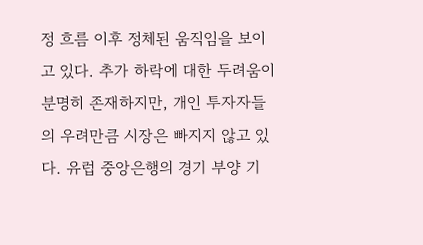정 흐름 이후 정체된 움직임을 보이고 있다. 추가 하락에 대한 두려움이 분명히 존재하지만, 개인 투자자들의 우려만큼 시장은 빠지지 않고 있다. 유럽 중앙은행의 경기 부양 기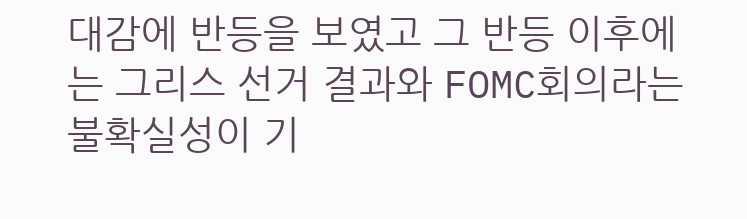대감에 반등을 보였고 그 반등 이후에는 그리스 선거 결과와 FOMC회의라는 불확실성이 기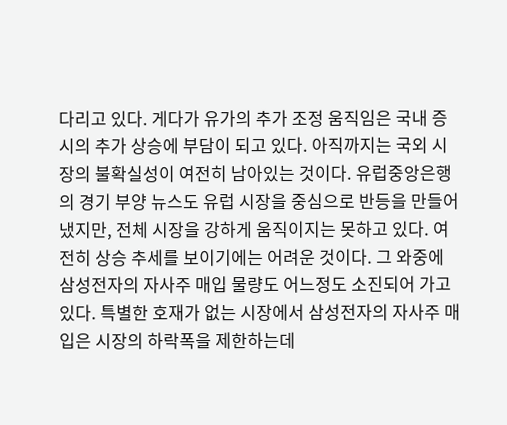다리고 있다. 게다가 유가의 추가 조정 움직임은 국내 증시의 추가 상승에 부담이 되고 있다. 아직까지는 국외 시장의 불확실성이 여전히 남아있는 것이다. 유럽중앙은행의 경기 부양 뉴스도 유럽 시장을 중심으로 반등을 만들어 냈지만, 전체 시장을 강하게 움직이지는 못하고 있다. 여전히 상승 추세를 보이기에는 어려운 것이다. 그 와중에 삼성전자의 자사주 매입 물량도 어느정도 소진되어 가고 있다. 특별한 호재가 없는 시장에서 삼성전자의 자사주 매입은 시장의 하락폭을 제한하는데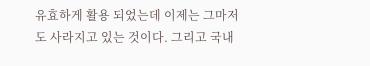유효하게 활용 되었는데 이제는 그마저도 사라지고 있는 것이다. 그리고 국내